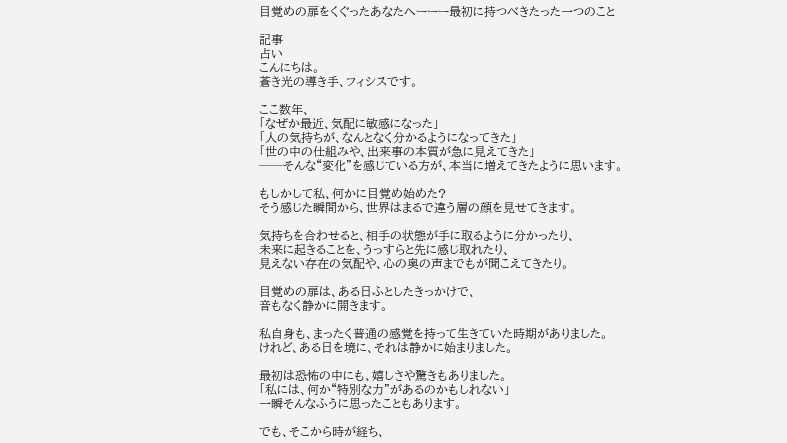目覚めの扉をくぐったあなたへーーー最初に持つべきたった一つのこと

記事
占い
こんにちは。
蒼き光の導き手、フィシスです。

ここ数年、
「なぜか最近、気配に敏感になった」
「人の気持ちが、なんとなく分かるようになってきた」
「世の中の仕組みや、出来事の本質が急に見えてきた」
──そんな“変化”を感じている方が、本当に増えてきたように思います。

もしかして私、何かに目覚め始めた?
そう感じた瞬間から、世界はまるで違う層の顔を見せてきます。

気持ちを合わせると、相手の状態が手に取るように分かったり、
未来に起きることを、うっすらと先に感じ取れたり、
見えない存在の気配や、心の奥の声までもが聞こえてきたり。

目覚めの扉は、ある日ふとしたきっかけで、
音もなく静かに開きます。

私自身も、まったく普通の感覚を持って生きていた時期がありました。
けれど、ある日を境に、それは静かに始まりました。

最初は恐怖の中にも、嬉しさや驚きもありました。
「私には、何か“特別な力”があるのかもしれない」
一瞬そんなふうに思ったこともあります。

でも、そこから時が経ち、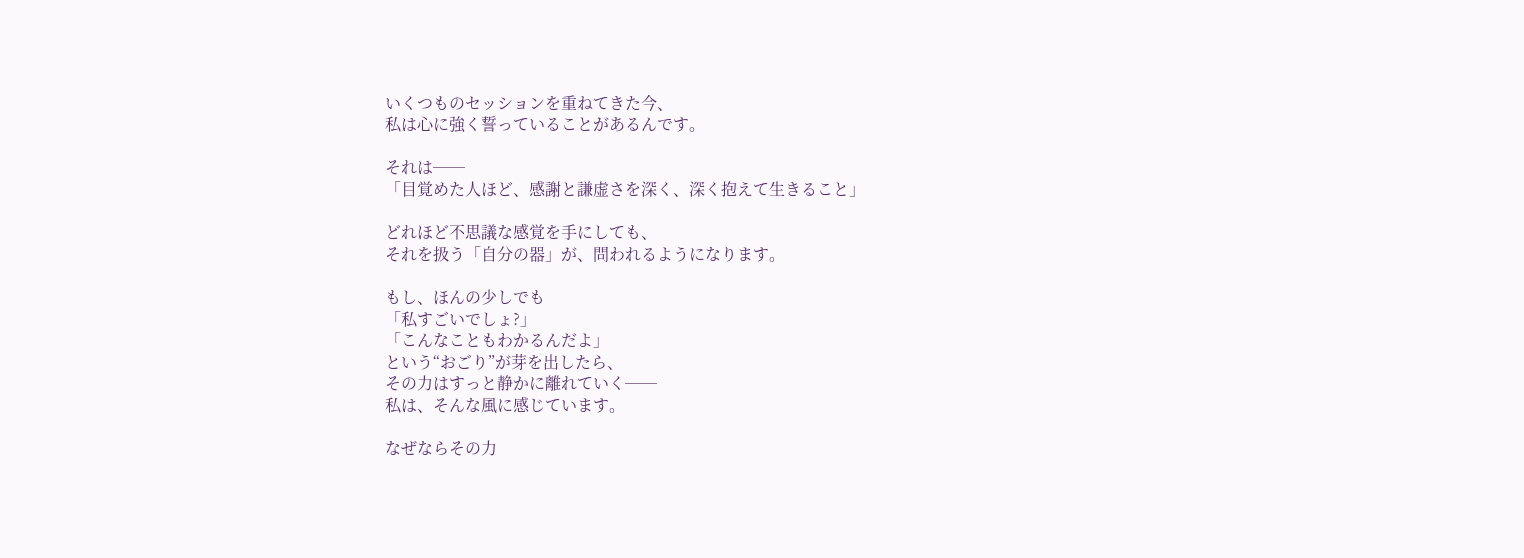いくつものセッションを重ねてきた今、
私は心に強く誓っていることがあるんです。

それは──
「目覚めた人ほど、感謝と謙虚さを深く、深く抱えて生きること」

どれほど不思議な感覚を手にしても、
それを扱う「自分の器」が、問われるようになります。

もし、ほんの少しでも
「私すごいでしょ?」
「こんなこともわかるんだよ」
という“おごり”が芽を出したら、
その力はすっと静かに離れていく──
私は、そんな風に感じています。

なぜならその力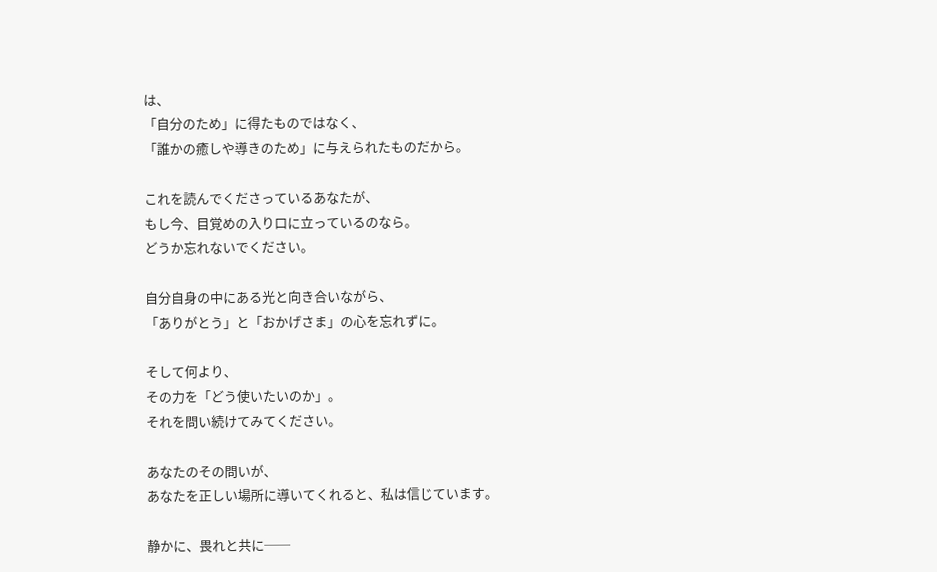は、
「自分のため」に得たものではなく、
「誰かの癒しや導きのため」に与えられたものだから。

これを読んでくださっているあなたが、
もし今、目覚めの入り口に立っているのなら。
どうか忘れないでください。

自分自身の中にある光と向き合いながら、
「ありがとう」と「おかげさま」の心を忘れずに。

そして何より、
その力を「どう使いたいのか」。
それを問い続けてみてください。

あなたのその問いが、
あなたを正しい場所に導いてくれると、私は信じています。

静かに、畏れと共に──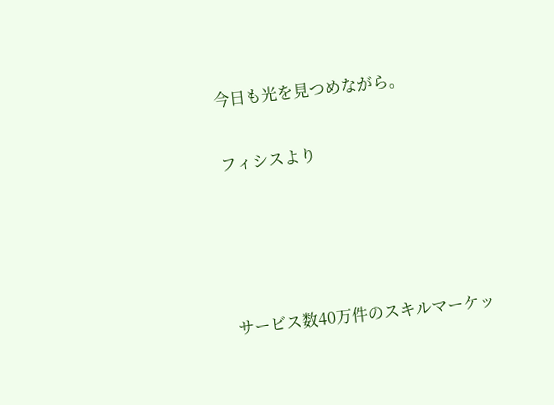今日も光を見つめながら。

フィシスより




サービス数40万件のスキルマーケッ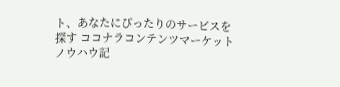ト、あなたにぴったりのサービスを探す ココナラコンテンツマーケット ノウハウ記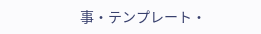事・テンプレート・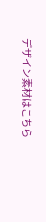デザイン素材はこちら